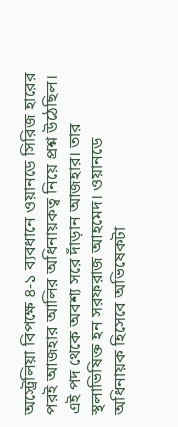অস্ট্রেলিয়া বিপক্ষে ৪-১ ব্যবধানে ওয়ানডে সিরিজ হারের পরই আজহার আলির অধিনায়কত্ব নিয়ে প্রশ্ন উঠেছিল। এই পদ থেকে অবশ্য সরে দাঁড়ান আজহার। তার স্থলাভিষিক্ত হন সরফরাজ আহমেদ। ওয়ানডে অধিনায়ক হিসেবে অভিষেকটা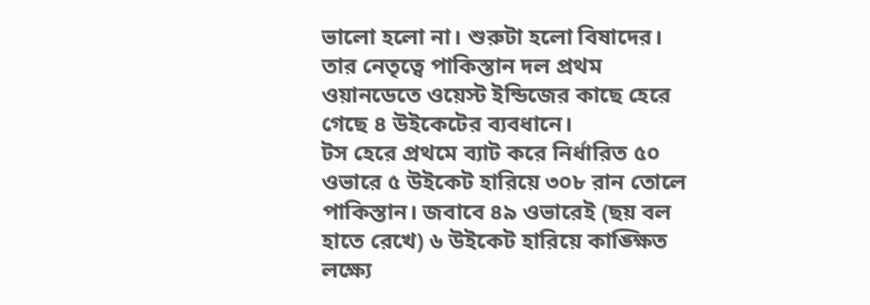ভালো হলো না। শুরুটা হলো বিষাদের। তার নেতৃত্বে পাকিস্তান দল প্রথম ওয়ানডেতে ওয়েস্ট ইন্ডিজের কাছে হেরে গেছে ৪ উইকেটের ব্যবধানে।
টস হেরে প্রথমে ব্যাট করে নির্ধারিত ৫০ ওভারে ৫ উইকেট হারিয়ে ৩০৮ রান তোলে পাকিস্তান। জবাবে ৪৯ ওভারেই (ছয় বল হাতে রেখে) ৬ উইকেট হারিয়ে কাঙ্ক্ষিত লক্ষ্যে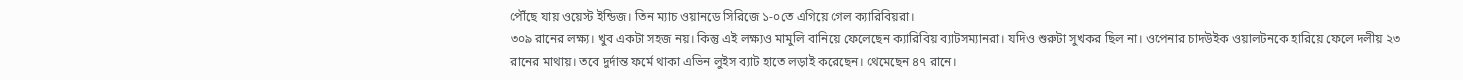পৌঁছে যায় ওয়েস্ট ইন্ডিজ। তিন ম্যাচ ওয়ানডে সিরিজে ১-০তে এগিয়ে গেল ক্যারিবিয়রা।
৩০৯ রানের লক্ষ্য। খুব একটা সহজ নয়। কিন্তু এই লক্ষ্যও মামুলি বানিয়ে ফেলেছেন ক্যারিবিয় ব্যাটসম্যানরা। যদিও শুরুটা সুখকর ছিল না। ওপেনার চাদউইক ওয়ালটনকে হারিয়ে ফেলে দলীয় ২৩ রানের মাথায়। তবে দুর্দান্ত ফর্মে থাকা এভিন লুইস ব্যাট হাতে লড়াই করেছেন। থেমেছেন ৪৭ রানে।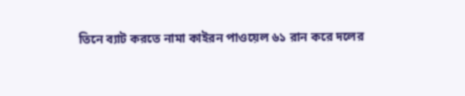তিনে ব্যাট করতে নামা কাইরন পাওয়েল ৬১ রান করে দলের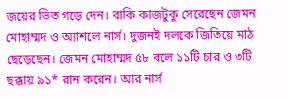জয়ের ভিত গড়ে দেন। বাকি কাজটুকু সেরেছেন জেমন মোহাম্মদ ও অ্যাশলে নার্স। দুজনই দলকে জিতিয়ে মাঠ ছেড়েছেন। জেমন মোহাম্মদ ৫৮ বলে ১১টি চার ও ৩টি ছক্কায় ৯১* রান করেন। আর নার্স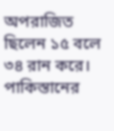অপরাজিত ছিলেন ১৫ বলে ৩৪ রান করে।
পাকিস্তানের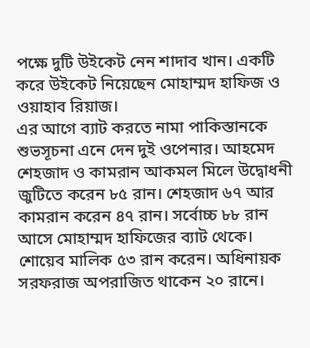পক্ষে দুটি উইকেট নেন শাদাব খান। একটি করে উইকেট নিয়েছেন মোহাম্মদ হাফিজ ও ওয়াহাব রিয়াজ।
এর আগে ব্যাট করতে নামা পাকিস্তানকে শুভসূচনা এনে দেন দুই ওপেনার। আহমেদ শেহজাদ ও কামরান আকমল মিলে উদ্বোধনী জুটিতে করেন ৮৫ রান। শেহজাদ ৬৭ আর কামরান করেন ৪৭ রান। সর্বোচ্চ ৮৮ রান আসে মোহাম্মদ হাফিজের ব্যাট থেকে। শোয়েব মালিক ৫৩ রান করেন। অধিনায়ক সরফরাজ অপরাজিত থাকেন ২০ রানে।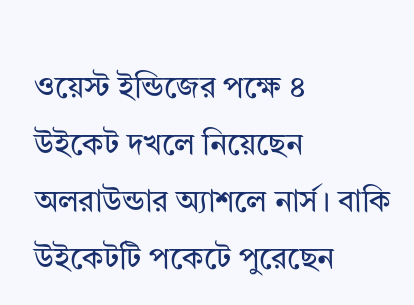ওয়েস্ট ইন্ডিজের পক্ষে ৪ উইকেট দখলে নিয়েছেন অলরাউন্ডার অ্যাশলে নার্স। বাকি উইকেটটি পকেটে পুরেছেন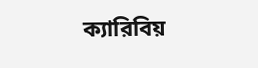ক্যারিবিয়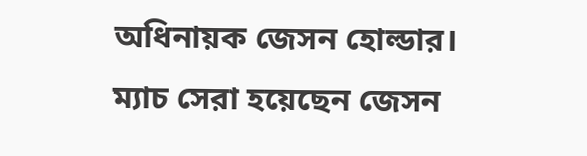অধিনায়ক জেসন হোল্ডার। ম্যাচ সেরা হয়েছেন জেসন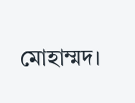মোহাম্মদ।